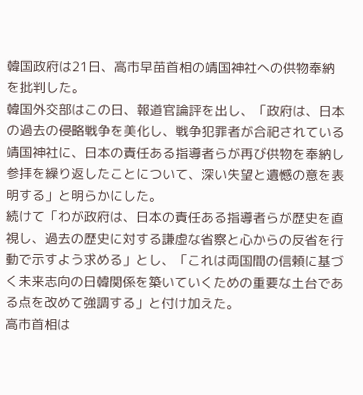韓国政府は21日、高市早苗首相の靖国神社への供物奉納を批判した。
韓国外交部はこの日、報道官論評を出し、「政府は、日本の過去の侵略戦争を美化し、戦争犯罪者が合祀されている靖国神社に、日本の責任ある指導者らが再び供物を奉納し参拝を繰り返したことについて、深い失望と遺憾の意を表明する」と明らかにした。
続けて「わが政府は、日本の責任ある指導者らが歴史を直視し、過去の歴史に対する謙虚な省察と心からの反省を行動で示すよう求める」とし、「これは両国間の信頼に基づく未来志向の日韓関係を築いていくための重要な土台である点を改めて強調する」と付け加えた。
高市首相は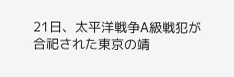21日、太平洋戦争A級戦犯が合祀された東京の靖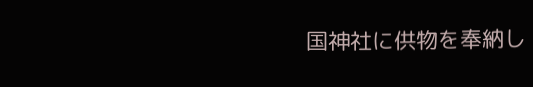国神社に供物を奉納し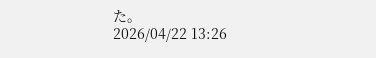た。
2026/04/22 13:26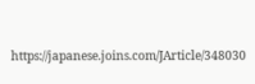https://japanese.joins.com/JArticle/348030